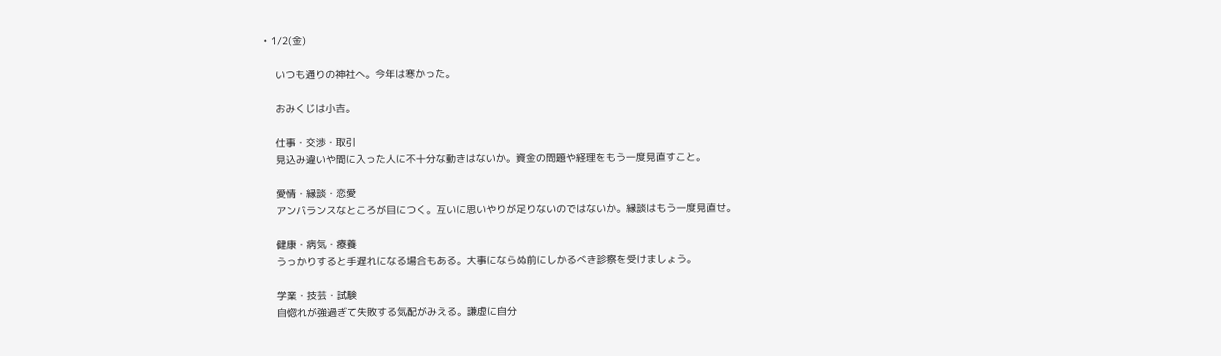• 1/2(金)

    いつも通りの神社へ。今年は寒かった。

    おみくじは小吉。

    仕事・交渉・取引
    見込み違いや間に入った人に不十分な動きはないか。資金の問題や経理をもう一度見直すこと。

    愛情・縁談・恋愛
    アンバランスなところが目につく。互いに思いやりが足りないのではないか。縁談はもう一度見直せ。

    健康・病気・療養
    うっかりすると手遅れになる場合もある。大事にならぬ前にしかるべき診察を受けましょう。

    学業・技芸・試験
    自惚れが強過ぎて失敗する気配がみえる。謙虚に自分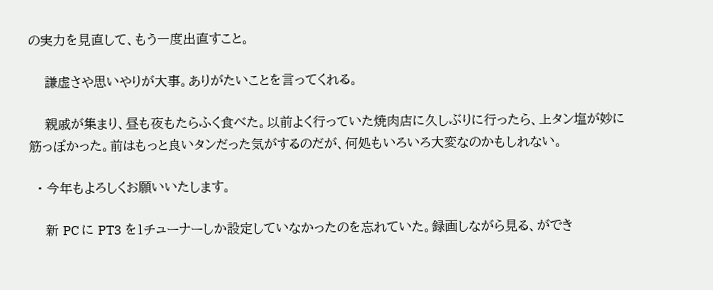の実力を見直して、もう一度出直すこと。

    謙虚さや思いやりが大事。ありがたいことを言ってくれる。

    親戚が集まり、昼も夜もたらふく食べた。以前よく行っていた焼肉店に久しぶりに行ったら、上タン塩が妙に筋っぽかった。前はもっと良いタンだった気がするのだが、何処もいろいろ大変なのかもしれない。

  • 今年もよろしくお願いいたします。

    新 PC に PT3 を1チューナーしか設定していなかったのを忘れていた。録画しながら見る、ができ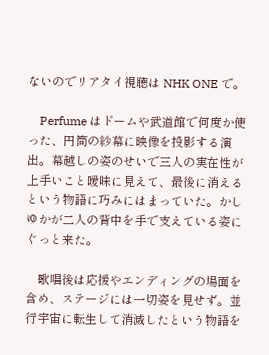ないのでリアタイ視聴は NHK ONE で。

    Perfume はドームや武道館で何度か使った、円筒の紗幕に映像を投影する演出。幕越しの姿のせいで三人の実在性が上手いこと曖昧に見えて、最後に消えるという物語に巧みにはまっていた。かしゆかが二人の背中を手で支えている姿にぐっと来た。

    歌唱後は応援やエンディングの場面を含め、ステージには一切姿を見せず。並行宇宙に転生して消滅したという物語を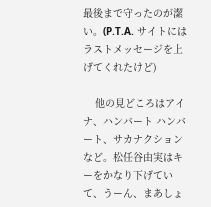最後まで守ったのが潔い。(P.T.A. サイトにはラストメッセージを上げてくれたけど)

    他の見どころはアイナ、ハンバート ハンバート、サカナクションなど。松任谷由実はキーをかなり下げていて、うーん、まあしょ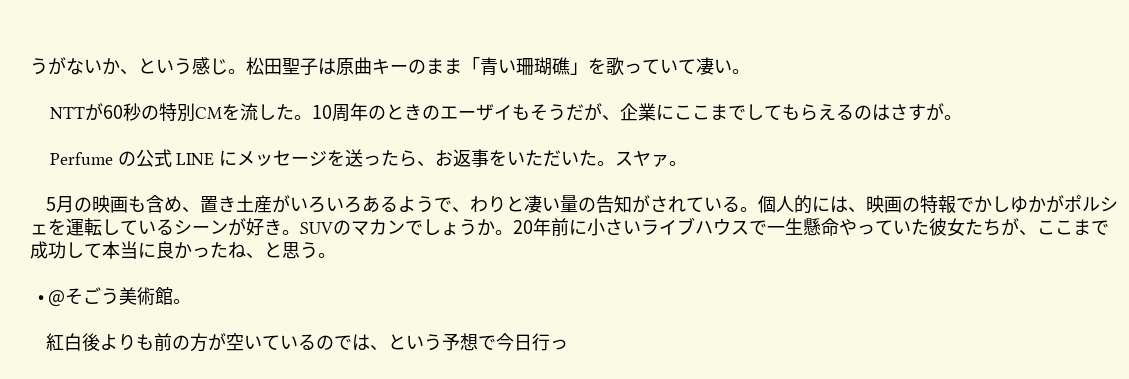うがないか、という感じ。松田聖子は原曲キーのまま「青い珊瑚礁」を歌っていて凄い。

    NTTが60秒の特別CMを流した。10周年のときのエーザイもそうだが、企業にここまでしてもらえるのはさすが。

    Perfume の公式 LINE にメッセージを送ったら、お返事をいただいた。スヤァ。

    5月の映画も含め、置き土産がいろいろあるようで、わりと凄い量の告知がされている。個人的には、映画の特報でかしゆかがポルシェを運転しているシーンが好き。SUVのマカンでしょうか。20年前に小さいライブハウスで一生懸命やっていた彼女たちが、ここまで成功して本当に良かったね、と思う。

  • @そごう美術館。

    紅白後よりも前の方が空いているのでは、という予想で今日行っ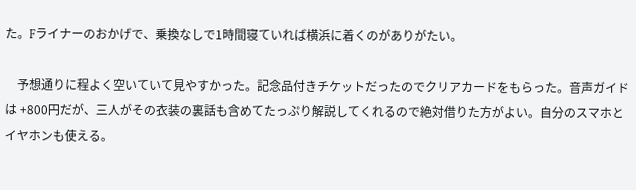た。Fライナーのおかげで、乗換なしで1時間寝ていれば横浜に着くのがありがたい。

    予想通りに程よく空いていて見やすかった。記念品付きチケットだったのでクリアカードをもらった。音声ガイドは +800円だが、三人がその衣装の裏話も含めてたっぷり解説してくれるので絶対借りた方がよい。自分のスマホとイヤホンも使える。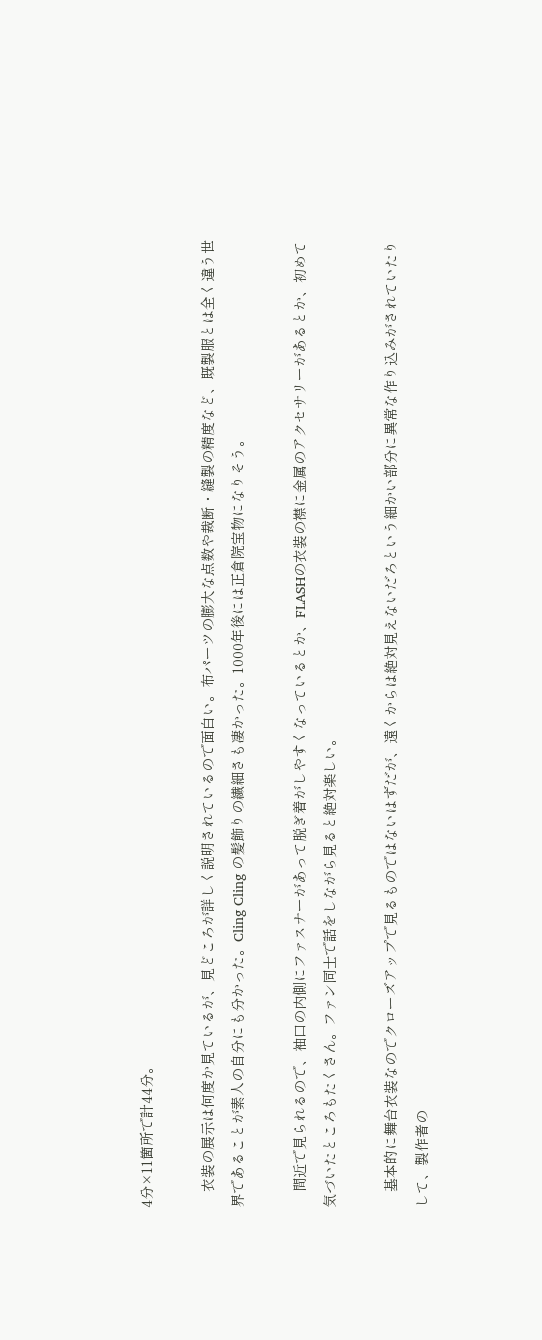4分×11箇所で計44分。

    衣装の展示は何度か見ているが、見どころが詳しく説明されているので面白い。布パーツの膨大な点数や裁断・縫製の精度など、既製服とは全く違う世界であることが素人の自分にも分かった。Cling Cling の髪飾りの繊細さも凄かった。1000年後には正倉院宝物になりそう。

    間近で見られるので、袖口の内側にファスナーがあって脱ぎ着がしやすくなっているとか、FLASHの衣装の襟に金属のアクセサリーがあるとか、初めて気づいたところもたくさん。ファン同士で話をしながら見ると絶対楽しい。

    基本的に舞台衣装なのでクローズアップで見るものではないはずだが、遠くからは絶対見えないだろという細かい部分に異常な作り込みがされていたりして、製作者の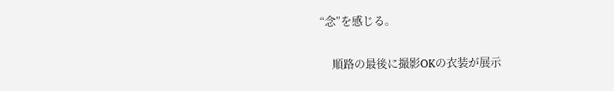“念”を感じる。

    順路の最後に撮影OKの衣装が展示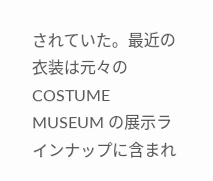されていた。最近の衣装は元々の COSTUME MUSEUM の展示ラインナップに含まれ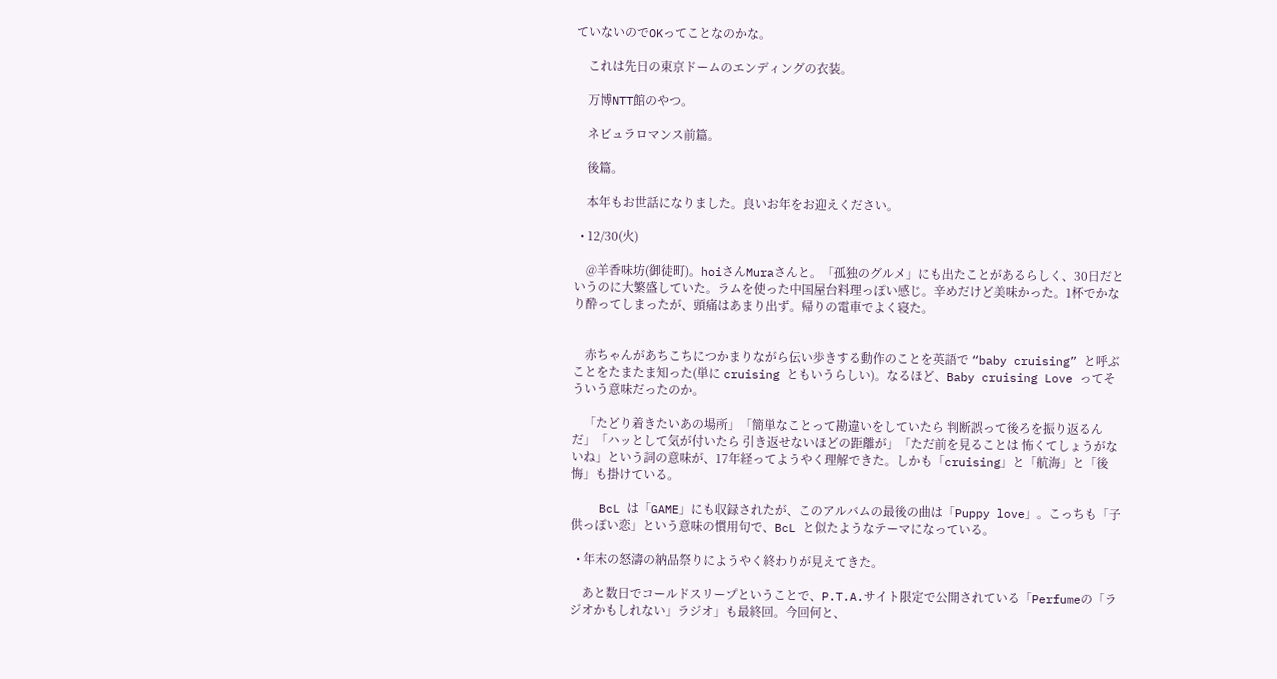ていないのでOKってことなのかな。

    これは先日の東京ドームのエンディングの衣装。

    万博NTT館のやつ。

    ネビュラロマンス前篇。

    後篇。

    本年もお世話になりました。良いお年をお迎えください。

  • 12/30(火)

    @羊香味坊(御徒町)。hoiさんMuraさんと。「孤独のグルメ」にも出たことがあるらしく、30日だというのに大繁盛していた。ラムを使った中国屋台料理っぽい感じ。辛めだけど美味かった。1杯でかなり酔ってしまったが、頭痛はあまり出ず。帰りの電車でよく寝た。


    赤ちゃんがあちこちにつかまりながら伝い歩きする動作のことを英語で “baby cruising” と呼ぶことをたまたま知った(単に cruising ともいうらしい)。なるほど、Baby cruising Love ってそういう意味だったのか。

    「たどり着きたいあの場所」「簡単なことって勘違いをしていたら 判断誤って後ろを振り返るんだ」「ハッとして気が付いたら 引き返せないほどの距離が」「ただ前を見ることは 怖くてしょうがないね」という詞の意味が、17年経ってようやく理解できた。しかも「cruising」と「航海」と「後悔」も掛けている。

    BcL は「GAME」にも収録されたが、このアルバムの最後の曲は「Puppy love」。こっちも「子供っぽい恋」という意味の慣用句で、BcL と似たようなテーマになっている。

  • 年末の怒濤の納品祭りにようやく終わりが見えてきた。

    あと数日でコールドスリープということで、P.T.A.サイト限定で公開されている「Perfumeの「ラジオかもしれない」ラジオ」も最終回。今回何と、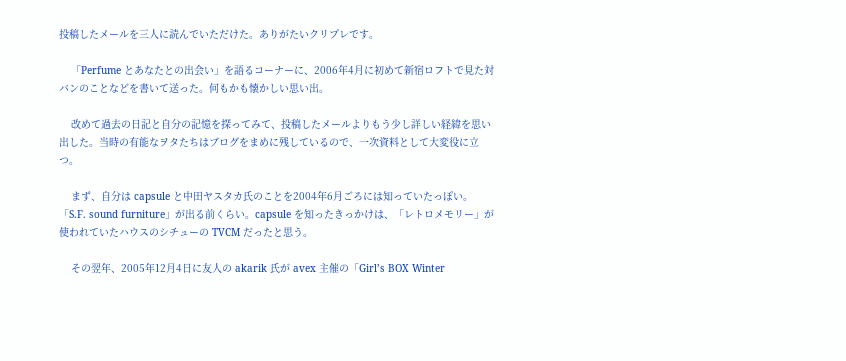投稿したメールを三人に読んでいただけた。ありがたいクリプレです。

    「Perfume とあなたとの出会い」を語るコーナーに、2006年4月に初めて新宿ロフトで見た対バンのことなどを書いて送った。何もかも懐かしい思い出。

    改めて過去の日記と自分の記憶を探ってみて、投稿したメールよりもう少し詳しい経緯を思い出した。当時の有能なヲタたちはブログをまめに残しているので、一次資料として大変役に立つ。

    まず、自分は capsule と中田ヤスタカ氏のことを2004年6月ごろには知っていたっぽい。「S.F. sound furniture」が出る前くらい。capsule を知ったきっかけは、「レトロメモリー」が使われていたハウスのシチューの TVCM だったと思う。

    その翌年、2005年12月4日に友人の akarik 氏が avex 主催の「Girl’s BOX Winter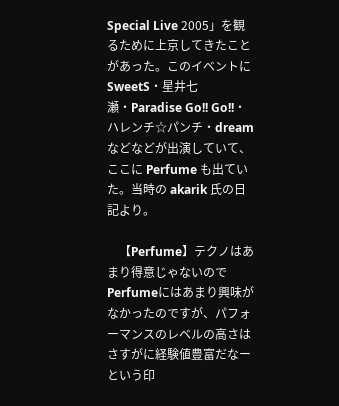Special Live 2005」を観るために上京してきたことがあった。このイベントに SweetS・星井七瀬・Paradise Go!! Go!!・ハレンチ☆パンチ・dream などなどが出演していて、ここに Perfume も出ていた。当時の akarik 氏の日記より。

    【Perfume】テクノはあまり得意じゃないのでPerfumeにはあまり興味がなかったのですが、パフォーマンスのレベルの高さはさすがに経験値豊富だなーという印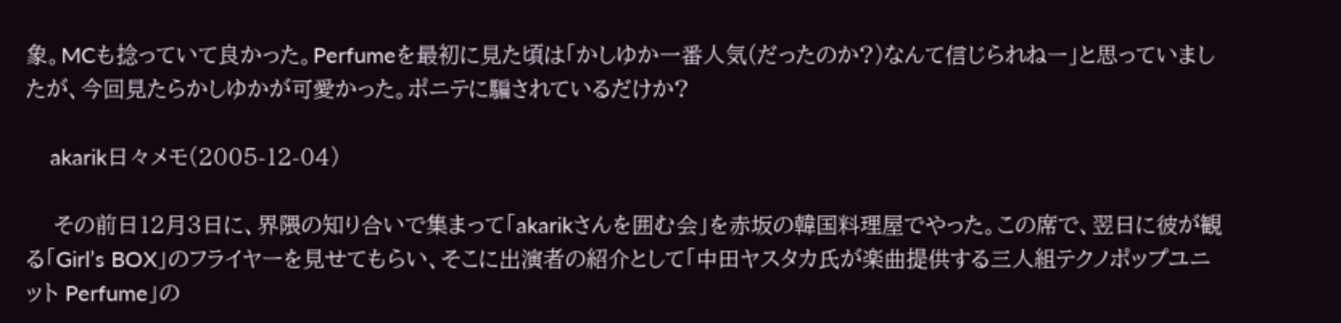象。MCも捻っていて良かった。Perfumeを最初に見た頃は「かしゆか一番人気(だったのか?)なんて信じられねー」と思っていましたが、今回見たらかしゆかが可愛かった。ポニテに騙されているだけか?

    akarik日々メモ(2005-12-04)

    その前日12月3日に、界隈の知り合いで集まって「akarikさんを囲む会」を赤坂の韓国料理屋でやった。この席で、翌日に彼が観る「Girl’s BOX」のフライヤーを見せてもらい、そこに出演者の紹介として「中田ヤスタカ氏が楽曲提供する三人組テクノポップユニット Perfume」の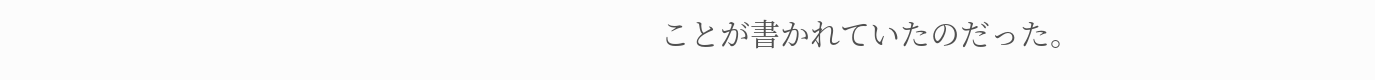ことが書かれていたのだった。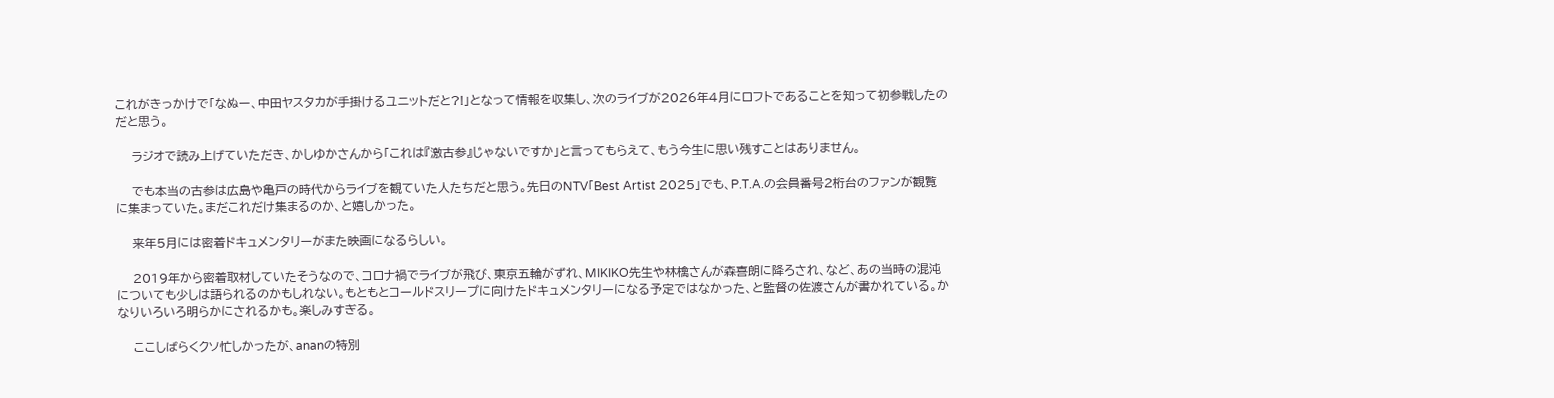これがきっかけで「なぬー、中田ヤスタカが手掛けるユニットだと?!」となって情報を収集し、次のライブが2026年4月にロフトであることを知って初参戦したのだと思う。

    ラジオで読み上げていただき、かしゆかさんから「これは『激古参』じゃないですか」と言ってもらえて、もう今生に思い残すことはありません。

    でも本当の古参は広島や亀戸の時代からライブを観ていた人たちだと思う。先日のNTV「Best Artist 2025」でも、P.T.A.の会員番号2桁台のファンが観覧に集まっていた。まだこれだけ集まるのか、と嬉しかった。

    来年5月には密着ドキュメンタリーがまた映画になるらしい。

    2019年から密着取材していたそうなので、コロナ禍でライブが飛び、東京五輪がずれ、MIKIKO先生や林檎さんが森喜朗に降ろされ、など、あの当時の混沌についても少しは語られるのかもしれない。もともとコールドスリープに向けたドキュメンタリーになる予定ではなかった、と監督の佐渡さんが書かれている。かなりいろいろ明らかにされるかも。楽しみすぎる。

    ここしばらくクソ忙しかったが、ananの特別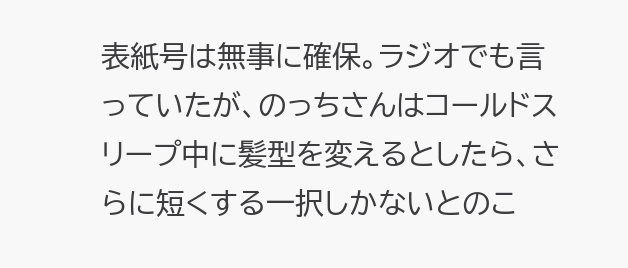表紙号は無事に確保。ラジオでも言っていたが、のっちさんはコールドスリープ中に髪型を変えるとしたら、さらに短くする一択しかないとのこ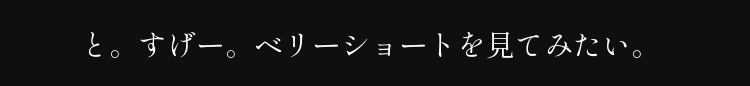と。すげー。ベリーショートを見てみたい。